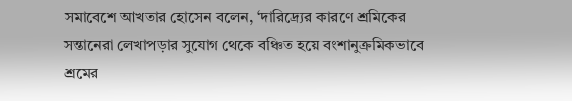সমাবেশে আখতার হোসেন বলেন, ‘দারিদ্র্যের কারণে শ্রমিকের সন্তানেরা লেখাপড়ার সুযোগ থেকে বঞ্চিত হয়ে বংশানুক্রমিকভাবে শ্রমের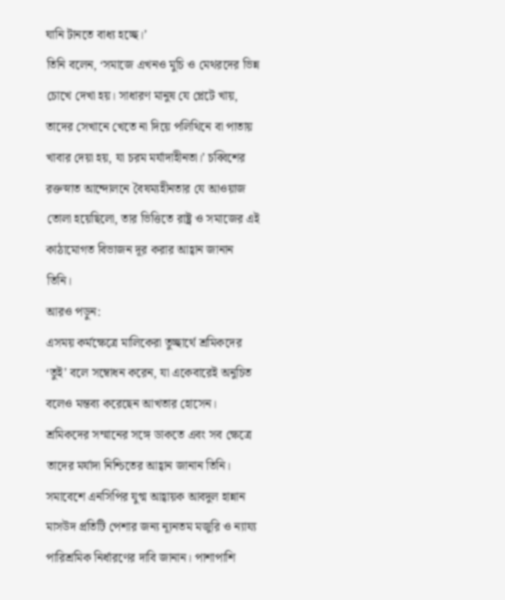ঘানি টানতে বাধ্য হচ্ছে।’
তিনি বলেন, ‘সমাজে এখনও মুচি ও মেথরদের ভিন্ন চোখে দেখা হয়। সাধারণ মানুষ যে প্লেটে খায়, তাদের সেখানে খেতে না দিয়ে পলিথিনে বা পাতায় খাবার দেয়া হয়, যা চরম মর্যাদাহীনতা।’ চব্বিশের রক্তস্নাত আন্দোলনে বৈষম্যহীনতার যে আওয়াজ তোলা হয়েছিলো, তার ভিত্তিতে রাষ্ট্র ও সমাজের এই কাঠামোগত বিভাজন দূর করার আহ্বান জানান তিনি।
আরও পড়ুন:
এসময় কর্মক্ষেত্রে মালিকেরা তুচ্ছার্থে শ্রমিকদের ‘তুই’ বলে সম্বোধন করেন, যা একেবারেই অনুচিত বলেও মন্তব্য করেছেন আখতার হোসেন। শ্রমিকদের সম্মানের সঙ্গে ডাকতে এবং সব ক্ষেত্রে তাদের মর্যাদা নিশ্চিতের আহ্বান জানান তিনি।
সমাবেশে এনসিপির যুগ্ম আহ্বায়ক আবদুল হান্নান মাসউদ প্রতিটি পেশার জন্য ন্যূনতম মজুরি ও ন্যায্য পারিশ্রমিক নির্ধারণের দাবি জানান। পাশাপাশি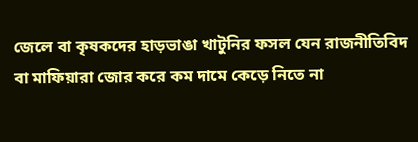জেলে বা কৃষকদের হাড়ভাঙা খাটুনির ফসল যেন রাজনীতিবিদ বা মাফিয়ারা জোর করে কম দামে কেড়ে নিতে না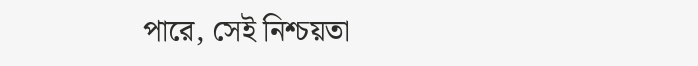পারে, সেই নিশ্চয়তা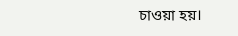চাওয়া হয়।